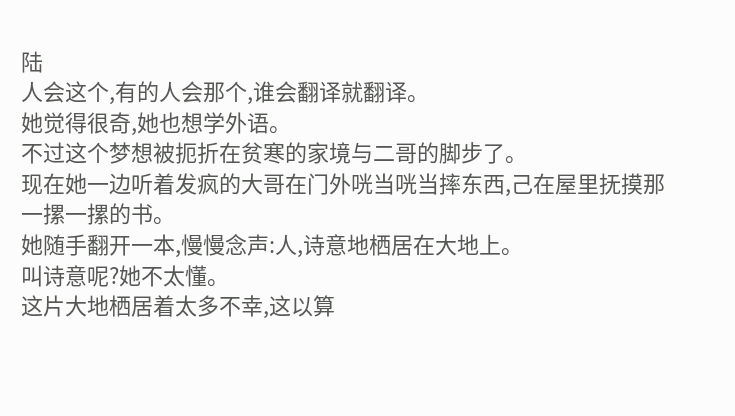陆
人会这个,有的人会那个,谁会翻译就翻译。
她觉得很奇,她也想学外语。
不过这个梦想被扼折在贫寒的家境与二哥的脚步了。
现在她一边听着发疯的大哥在门外咣当咣当摔东西,己在屋里抚摸那一摞一摞的书。
她随手翻开一本,慢慢念声:人,诗意地栖居在大地上。
叫诗意呢?她不太懂。
这片大地栖居着太多不幸,这以算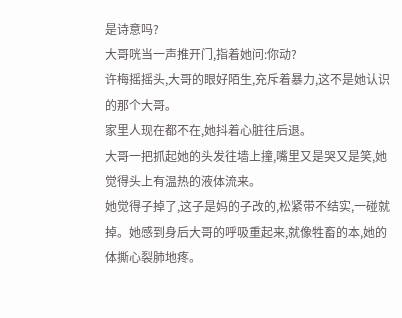是诗意吗?
大哥咣当一声推开门,指着她问:你动?
许梅摇摇头,大哥的眼好陌生,充斥着暴力,这不是她认识的那个大哥。
家里人现在都不在,她抖着心脏往后退。
大哥一把抓起她的头发往墙上撞,嘴里又是哭又是笑,她觉得头上有温热的液体流来。
她觉得子掉了,这子是妈的子改的,松紧带不结实,一碰就掉。她感到身后大哥的呼吸重起来,就像牲畜的本,她的体撕心裂肺地疼。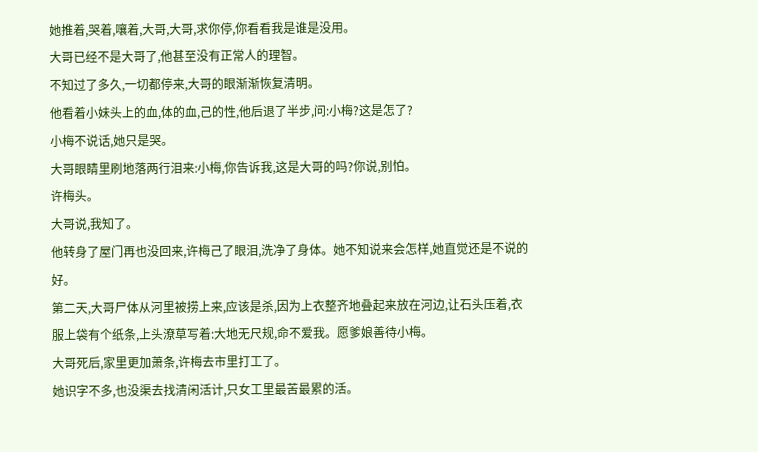她推着,哭着,嚷着,大哥,大哥,求你停,你看看我是谁是没用。
大哥已经不是大哥了,他甚至没有正常人的理智。
不知过了多久,一切都停来,大哥的眼渐渐恢复清明。
他看着小妹头上的血,体的血,己的性,他后退了半步,问:小梅?这是怎了?
小梅不说话,她只是哭。
大哥眼睛里刷地落两行泪来:小梅,你告诉我,这是大哥的吗?你说,别怕。
许梅头。
大哥说,我知了。
他转身了屋门再也没回来,许梅己了眼泪,洗净了身体。她不知说来会怎样,她直觉还是不说的好。
第二天,大哥尸体从河里被捞上来,应该是杀,因为上衣整齐地叠起来放在河边,让石头压着,衣服上袋有个纸条,上头潦草写着:大地无尺规,命不爱我。愿爹娘善待小梅。
大哥死后,家里更加萧条,许梅去市里打工了。
她识字不多,也没渠去找清闲活计,只女工里最苦最累的活。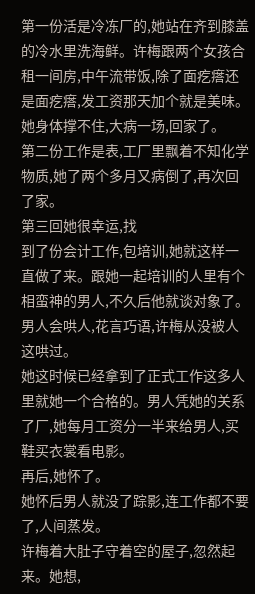第一份活是冷冻厂的,她站在齐到膝盖的冷水里洗海鲜。许梅跟两个女孩合租一间房,中午流带饭,除了面疙瘩还是面疙瘩,发工资那天加个就是美味。
她身体撑不住,大病一场,回家了。
第二份工作是表,工厂里飘着不知化学物质,她了两个多月又病倒了,再次回了家。
第三回她很幸运,找
到了份会计工作,包培训,她就这样一直做了来。跟她一起培训的人里有个相蛮神的男人,不久后他就谈对象了。
男人会哄人,花言巧语,许梅从没被人这哄过。
她这时候已经拿到了正式工作这多人里就她一个合格的。男人凭她的关系了厂,她每月工资分一半来给男人,买鞋买衣裳看电影。
再后,她怀了。
她怀后男人就没了踪影,连工作都不要了,人间蒸发。
许梅着大肚子守着空的屋子,忽然起来。她想,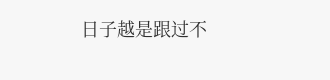日子越是跟过不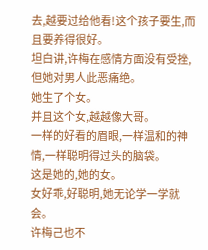去,越要过给他看!这个孩子要生,而且要养得很好。
坦白讲,许梅在感情方面没有受挫,但她对男人此恶痛绝。
她生了个女。
并且这个女,越越像大哥。
一样的好看的眉眼,一样温和的神情,一样聪明得过头的脑袋。
这是她的,她的女。
女好乖,好聪明,她无论学一学就会。
许梅己也不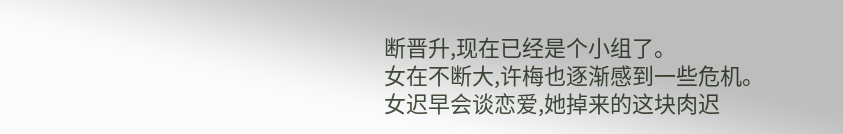断晋升,现在已经是个小组了。
女在不断大,许梅也逐渐感到一些危机。
女迟早会谈恋爱,她掉来的这块肉迟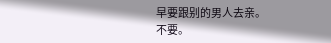早要跟别的男人去亲。
不要。